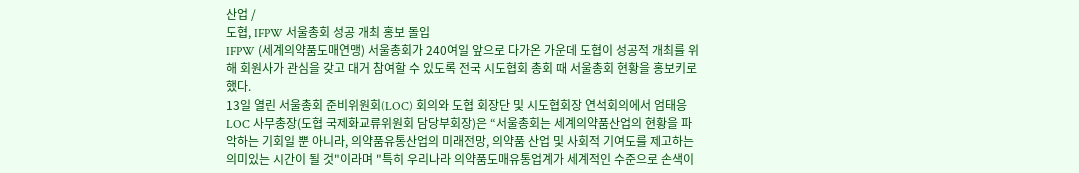산업 /
도협, IFPW 서울총회 성공 개최 홍보 돌입
IFPW (세계의약품도매연맹) 서울총회가 240여일 앞으로 다가온 가운데 도협이 성공적 개최를 위해 회원사가 관심을 갖고 대거 참여할 수 있도록 전국 시도협회 총회 때 서울총회 현황을 홍보키로 했다.
13일 열린 서울총회 준비위원회(LOC) 회의와 도협 회장단 및 시도협회장 연석회의에서 엄태응 LOC 사무총장(도협 국제화교류위원회 담당부회장)은 “서울총회는 세계의약품산업의 현황을 파악하는 기회일 뿐 아니라, 의약품유통산업의 미래전망, 의약품 산업 및 사회적 기여도를 제고하는 의미있는 시간이 될 것"이라며 "특히 우리나라 의약품도매유통업계가 세계적인 수준으로 손색이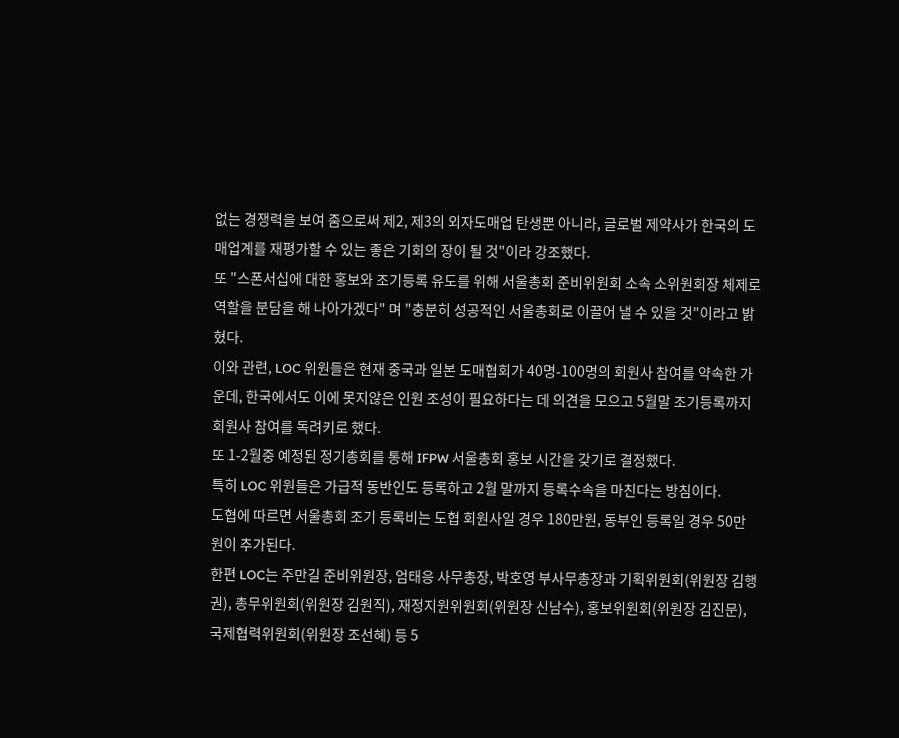없는 경쟁력을 보여 줌으로써 제2, 제3의 외자도매업 탄생뿐 아니라, 글로벌 제약사가 한국의 도매업계를 재평가할 수 있는 좋은 기회의 장이 될 것"이라 강조했다.
또 "스폰서십에 대한 홍보와 조기등록 유도를 위해 서울총회 준비위원회 소속 소위원회장 체제로 역할을 분담을 해 나아가겠다" 며 "충분히 성공적인 서울총회로 이끌어 낼 수 있을 것"이라고 밝혔다.
이와 관련, LOC 위원들은 현재 중국과 일본 도매협회가 40명-100명의 회원사 참여를 약속한 가운데, 한국에서도 이에 못지않은 인원 조성이 필요하다는 데 의견을 모으고 5월말 조기등록까지 회원사 참여를 독려키로 했다.
또 1-2월중 예정된 정기총회를 통해 IFPW 서울총회 홍보 시간을 갖기로 결정했다.
특히 LOC 위원들은 가급적 동반인도 등록하고 2월 말까지 등록수속을 마친다는 방침이다.
도협에 따르면 서울총회 조기 등록비는 도협 회원사일 경우 180만원, 동부인 등록일 경우 50만원이 추가된다.
한편 LOC는 주만길 준비위원장, 엄태응 사무총장, 박호영 부사무총장과 기획위원회(위원장 김행권), 총무위원회(위원장 김원직), 재정지원위원회(위원장 신남수), 홍보위원회(위원장 김진문), 국제협력위원회(위원장 조선혜) 등 5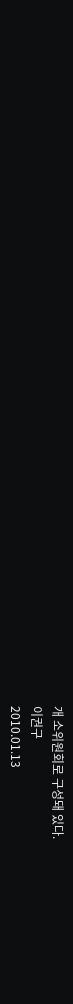개 소위원회로 구성돼 있다.
이권구
2010.01.13